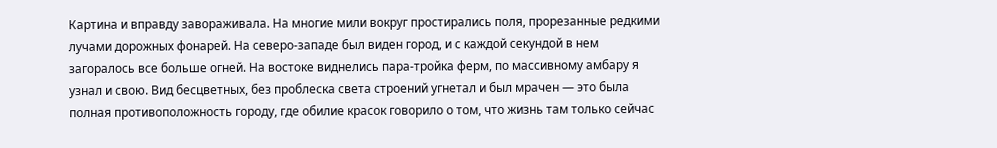Картина и вправду завораживала. На многие мили вокруг простирались поля, прорезанные редкими лучами дорожных фонарей. На северо-западе был виден город, и с каждой секундой в нем загоралось все больше огней. На востоке виднелись пара-тройка ферм, по массивному амбару я узнал и свою. Вид бесцветных, без проблеска света строений угнетал и был мрачен — это была полная противоположность городу, где обилие красок говорило о том, что жизнь там только сейчас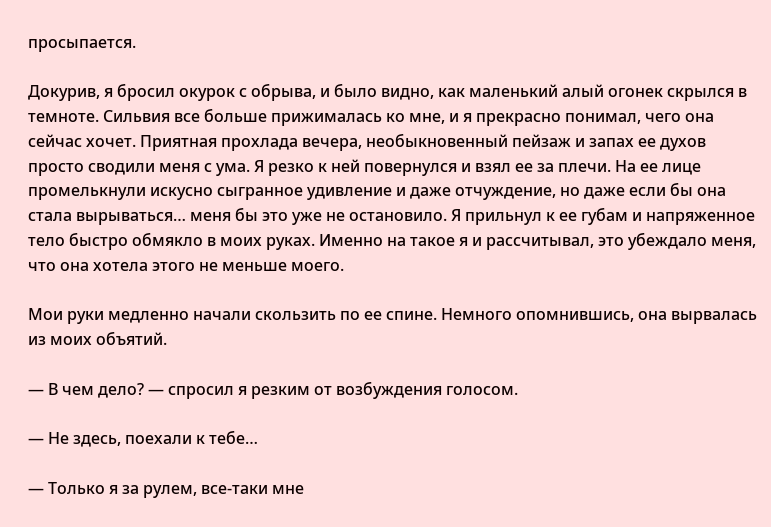просыпается.

Докурив, я бросил окурок с обрыва, и было видно, как маленький алый огонек скрылся в темноте. Сильвия все больше прижималась ко мне, и я прекрасно понимал, чего она сейчас хочет. Приятная прохлада вечера, необыкновенный пейзаж и запах ее духов просто сводили меня с ума. Я резко к ней повернулся и взял ее за плечи. На ее лице промелькнули искусно сыгранное удивление и даже отчуждение, но даже если бы она стала вырываться… меня бы это уже не остановило. Я прильнул к ее губам и напряженное тело быстро обмякло в моих руках. Именно на такое я и рассчитывал, это убеждало меня, что она хотела этого не меньше моего.

Мои руки медленно начали скользить по ее спине. Немного опомнившись, она вырвалась из моих объятий.

— В чем дело? — спросил я резким от возбуждения голосом.

— Не здесь, поехали к тебе…

— Только я за рулем, все-таки мне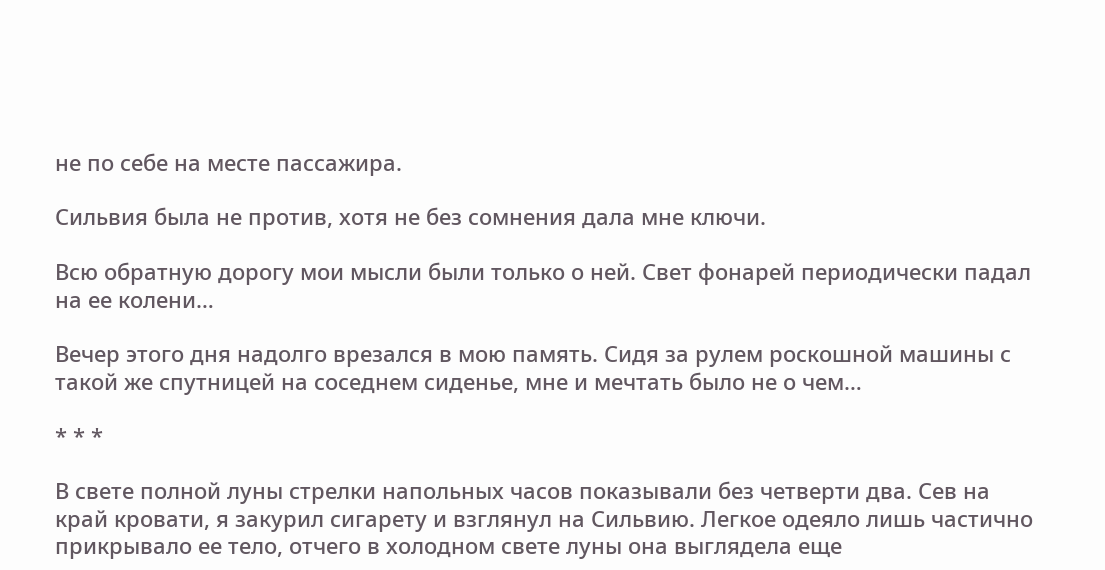не по себе на месте пассажира.

Сильвия была не против, хотя не без сомнения дала мне ключи.

Всю обратную дорогу мои мысли были только о ней. Свет фонарей периодически падал на ее колени…

Вечер этого дня надолго врезался в мою память. Сидя за рулем роскошной машины с такой же спутницей на соседнем сиденье, мне и мечтать было не о чем…

* * *

В свете полной луны стрелки напольных часов показывали без четверти два. Сев на край кровати, я закурил сигарету и взглянул на Сильвию. Легкое одеяло лишь частично прикрывало ее тело, отчего в холодном свете луны она выглядела еще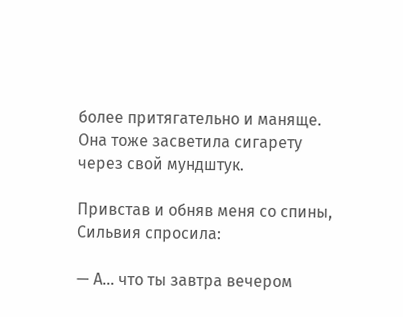более притягательно и маняще. Она тоже засветила сигарету через свой мундштук.

Привстав и обняв меня со спины, Сильвия спросила:

— А… что ты завтра вечером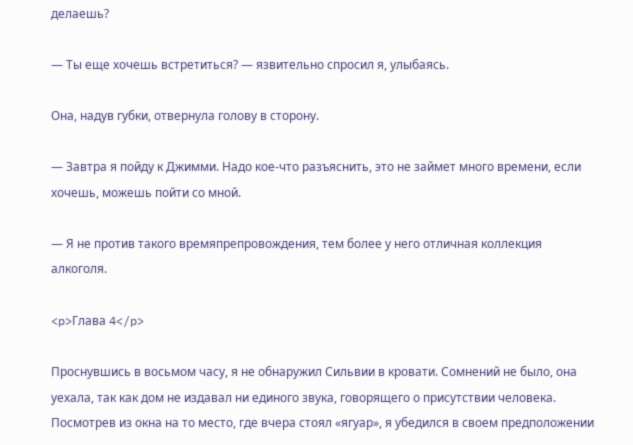делаешь?

— Ты еще хочешь встретиться? — язвительно спросил я, улыбаясь.

Она, надув губки, отвернула голову в сторону.

— Завтра я пойду к Джимми. Надо кое-что разъяснить, это не займет много времени, если хочешь, можешь пойти со мной.

— Я не против такого времяпрепровождения, тем более у него отличная коллекция алкоголя.

<p>Глава 4</p>

Проснувшись в восьмом часу, я не обнаружил Сильвии в кровати. Сомнений не было, она уехала, так как дом не издавал ни единого звука, говорящего о присутствии человека. Посмотрев из окна на то место, где вчера стоял «ягуар», я убедился в своем предположении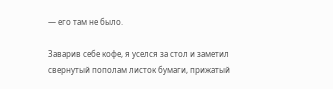— его там не было.

Заварив себе кофе, я уселся за стол и заметил свернутый пополам листок бумаги, прижатый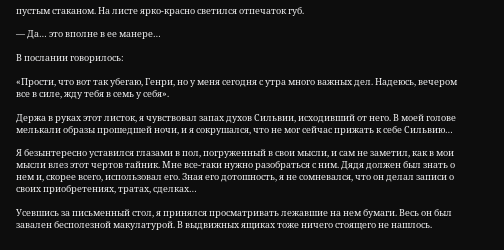пустым стаканом. На листе ярко-красно светился отпечаток губ.

— Да… это вполне в ее манере…

В послании говорилось:

«Прости, что вот так убегаю, Генри, но у меня сегодня с утра много важных дел. Надеюсь, вечером все в силе, жду тебя в семь у себя».

Держа в руках этот листок, я чувствовал запах духов Сильвии, исходивший от него. В моей голове мелькали образы прошедшей ночи, и я сокрушался, что не мог сейчас прижать к себе Сильвию…

Я безынтересно уставился глазами в пол, погруженный в свои мысли, и сам не заметил, как в мои мысли влез этот чертов тайник. Мне все-таки нужно разобраться с ним. Дядя должен был знать о нем и, скорее всего, использовал его. Зная его дотошность, я не сомневался, что он делал записи о своих приобретениях, тратах, сделках…

Усевшись за письменный стол, я принялся просматривать лежавшие на нем бумаги. Весь он был завален бесполезной макулатурой. В выдвижных ящиках тоже ничего стоящего не нашлось.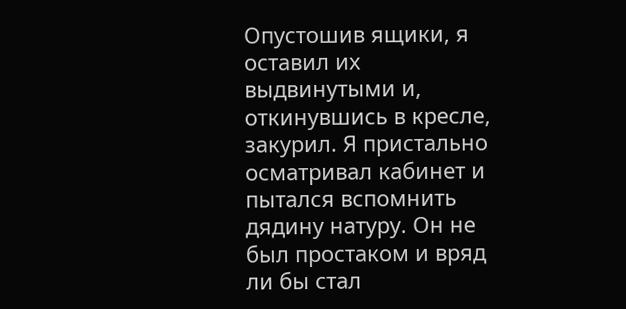Опустошив ящики, я оставил их выдвинутыми и, откинувшись в кресле, закурил. Я пристально осматривал кабинет и пытался вспомнить дядину натуру. Он не был простаком и вряд ли бы стал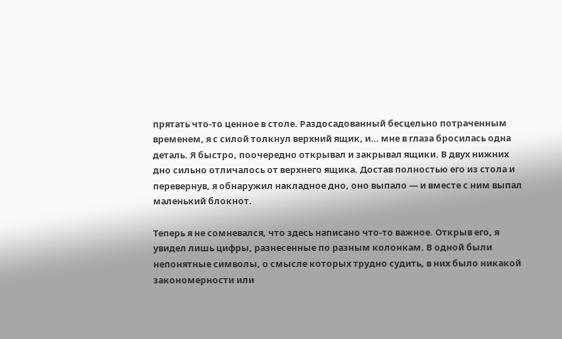прятать что-то ценное в столе. Раздосадованный бесцельно потраченным временем, я с силой толкнул верхний ящик, и… мне в глаза бросилась одна деталь. Я быстро, поочередно открывал и закрывал ящики. В двух нижних дно сильно отличалось от верхнего ящика. Достав полностью его из стола и перевернув, я обнаружил накладное дно, оно выпало — и вместе с ним выпал маленький блокнот.

Теперь я не сомневался, что здесь написано что-то важное. Открыв его, я увидел лишь цифры, разнесенные по разным колонкам. В одной были непонятные символы, о смысле которых трудно судить, в них было никакой закономерности или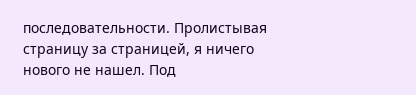последовательности. Пролистывая страницу за страницей, я ничего нового не нашел. Под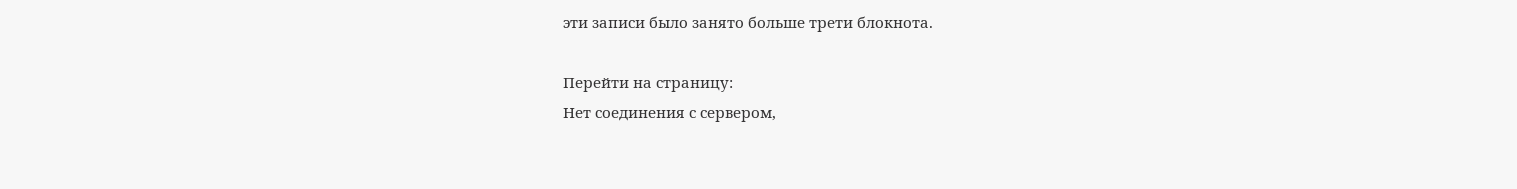эти записи было занято больше трети блокнота.

Перейти на страницу:
Нет соединения с сервером,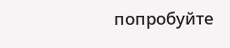попробуйте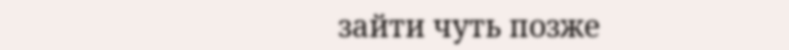зайти чуть позже